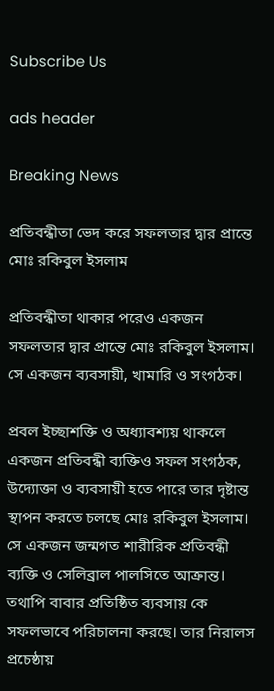Subscribe Us

ads header

Breaking News

প্রতিবন্ধীতা ভেদ করে সফলতার দ্বার প্রান্তে মোঃ রকিবুল ইসলাম

প্রতিবন্ধীতা থাকার পরেও একজন সফলতার দ্বার প্রান্তে মোঃ রকিবুল ইসলাম। সে একজন ব্যবসায়ী, খামারি ও সংগঠক।

প্রবল ইচ্ছাশক্তি ও অধ্যাবশ্যয় থাকলে একজন প্রতিবন্ধী ব্যক্তিও সফল সংগঠক, উদ্যোক্তা ও ব্যবসায়ী হতে পারে তার দৃষ্টান্ত স্থাপন করতে চলছে মোঃ রকিবুল ইসলাম। সে একজন জন্মগত শারীরিক প্রতিবন্ধী ব্যক্তি ও সেলিব্রাল পালসিতে আক্রান্ত। তথাপি বাবার প্রতিষ্ঠিত ব্যবসায় কে সফলভাবে পরিচালনা করছে। তার নিরালস প্রচেষ্ঠায়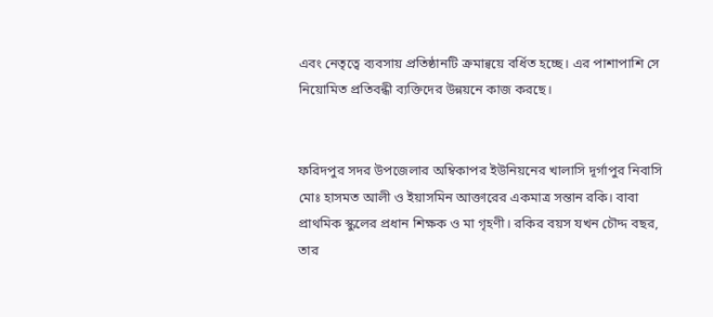এবং নেতৃত্বে ব্যবসায় প্রতিষ্ঠানটি ক্রমান্বয়ে বর্ধিত হচ্ছে। এর পাশাপাশি সে নিয়োমিত প্রতিবন্ধী ব্যক্তিদের উন্নয়নে কাজ করছে।


ফরিদপুর সদর উপজেলার অম্বিকাপর ইউনিয়নের খালাসি দূর্গাপুর নিবাসি মোঃ হাসমত আলী ও ইয়াসমিন আক্তারের একমাত্র সন্তান রকি। বাবা প্রাথমিক স্কুলের প্রধান শিক্ষক ও মা গৃহণী। রকির বয়স যখন চৌদ্দ বছর, তার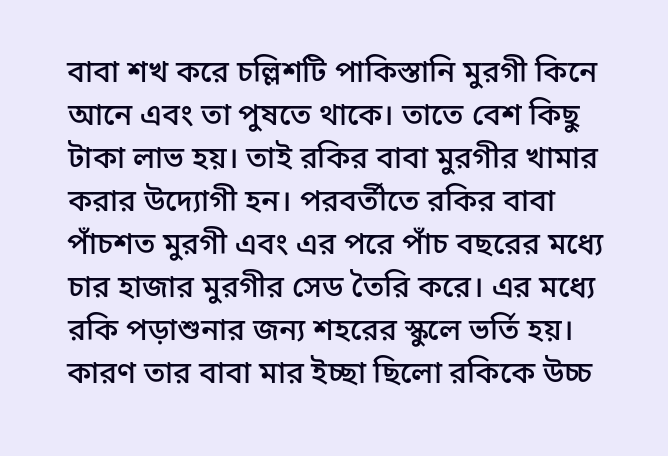বাবা শখ করে চল্লিশটি পাকিস্তানি মুরগী কিনে আনে এবং তা পুষতে থাকে। তাতে বেশ কিছু টাকা লাভ হয়। তাই রকির বাবা মুরগীর খামার করার উদ্যোগী হন। পরবর্তীতে রকির বাবা পাঁচশত মুরগী এবং এর পরে পাঁচ বছরের মধ্যে চার হাজার মুরগীর সেড তৈরি করে। এর মধ্যে রকি পড়াশুনার জন্য শহরের স্কুলে ভর্তি হয়। কারণ তার বাবা মার ইচ্ছা ছিলো রকিকে উচ্চ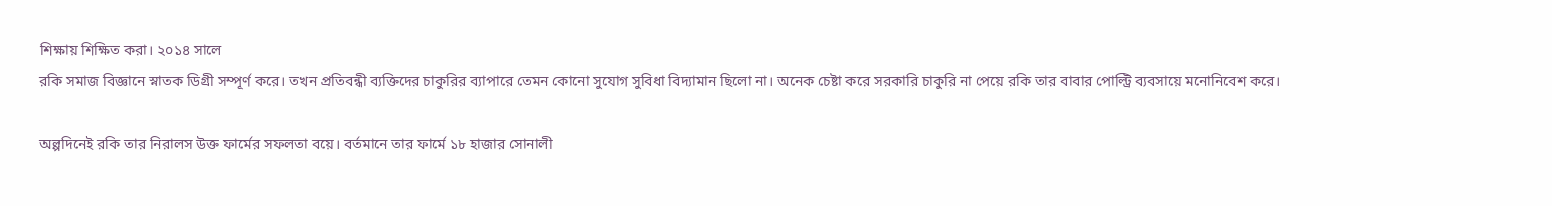শিক্ষায় ‍শিক্ষিত করা। ২০১৪ সালে
রকি সমাজ বিজ্ঞানে স্নাতক ডিগ্রী সম্পূর্ণ করে। তখন প্রতিবন্ধী ব্যক্তিদের চাকুরির ব্যাপারে তেমন কোনো সুযোগ সুবিধা বিদ্যামান ছিলো না। অনেক চেষ্টা করে সরকারি চাকুরি না পেয়ে রকি তার বাবার পোল্ট্রি ব্যবসায়ে মনোনিবেশ করে।

অল্পদিনেই রকি তার নিরালস উক্ত ফার্মের সফলতা বয়ে। বর্তমানে তার ফার্মে ১৮ হাজার সোনালী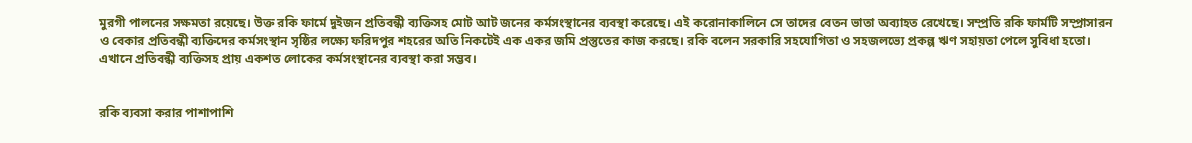মুরগী পালনের সক্ষমতা রয়েছে। উক্ত রকি ফার্মে দুইজন প্রতিবন্ধী ব্যক্তিসহ মোট আট জনের কর্মসংস্থানের ব্যবস্থা করেছে। এই করোনাকালিনে সে তাদের বেতন ভাতা অব্যাহত রেখেছে। সম্প্রতি রকি ফার্মটি সম্প্রাসারন ও বেকার প্রতিবন্ধী ব্যক্তিদের কর্মসংস্থান সৃষ্ঠির লক্ষ্যে ফরিদপুর শহরের অতি নিকটেই এক একর জমি প্রস্তুতের কাজ করছে। রকি বলেন সরকারি সহযোগিতা ও সহজলভ্যে প্রকল্প ঋণ সহায়তা পেলে সুবিধা হতো। এখানে প্রতিবন্ধী ব্যক্তিসহ প্রায় একশত লোকের কর্মসংস্থানের ব্যবস্থা করা সম্ভব।


রকি ব্যবসা করার পাশাপাশি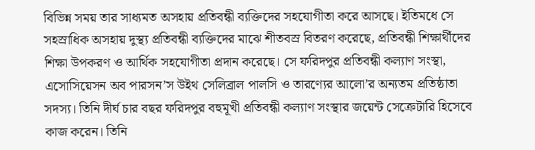বিভিন্ন সময় তার সাধ্যমত অসহায় প্রতিবন্ধী ব্যক্তিদের সহযোগীতা করে আসছে। ইতিমধে সে সহস্রাধিক অসহায় দুস্থ্য প্রতিবন্ধী ব্যক্তিদের মাঝে শীতবস্র বিতরণ করেছে, প্রতিবন্ধী শিক্ষার্থীদের শিক্ষা উপকরণ ও আর্থিক সহযোগীতা প্রদান করেছে। সে ফরিদপুর প্রতিবন্ধী কল্যাণ সংস্থা, এসোসিয়েসন অব পারসন’স উইথ সেলিব্রাল পালসি ও তারণ্যের আলো’র অন্যতম প্রতিষ্ঠাতা সদস্য। তিনি দীর্ঘ চার বছর ফরিদপুর বহুমূখী প্রতিবন্ধী কল্যাণ সংস্থার জয়েন্ট সেক্রেটারি হিসেবে কাজ করেন। তিনি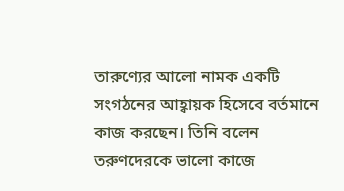তারুণ্যের আলো নামক একটি সংগঠনের আহ্বায়ক হিসেবে বর্তমানে কাজ করছেন। তিনি বলেন তরুণদেরকে ভালো কাজে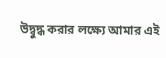উদ্বুদ্ধ করার লক্ষ্যে আমার এই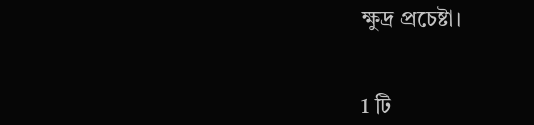ক্ষুদ্র প্রচেষ্টা।


1 টি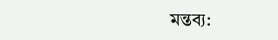মন্তব্য: